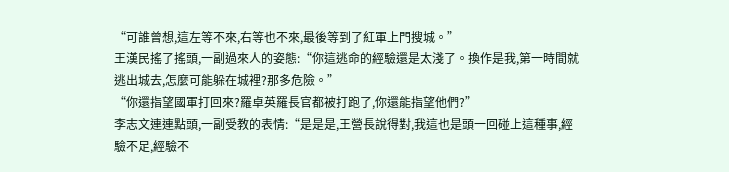“可誰曾想,這左等不來,右等也不來,最後等到了紅軍上門搜城。”
王漢民搖了搖頭,一副過來人的姿態:“你這逃命的經驗還是太淺了。換作是我,第一時間就逃出城去,怎麼可能躲在城裡?那多危險。”
“你還指望國軍打回來?羅卓英羅長官都被打跑了,你還能指望他們?”
李志文連連點頭,一副受教的表情:“是是是,王營長說得對,我這也是頭一回碰上這種事,經驗不足,經驗不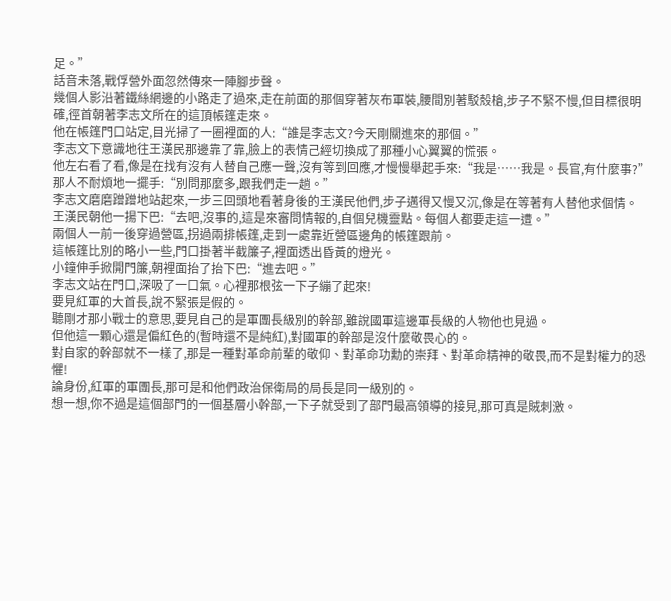足。”
話音未落,戰俘營外面忽然傳來一陣腳步聲。
幾個人影沿著鐵絲網邊的小路走了過來,走在前面的那個穿著灰布軍裝,腰間別著駁殼槍,步子不緊不慢,但目標很明確,徑首朝著李志文所在的這頂帳篷走來。
他在帳篷門口站定,目光掃了一圈裡面的人:“誰是李志文?今天剛關進來的那個。”
李志文下意識地往王漢民那邊靠了靠,臉上的表情己經切換成了那種小心翼翼的慌張。
他左右看了看,像是在找有沒有人替自己應一聲,沒有等到回應,才慢慢舉起手來:“我是……我是。長官,有什麼事?”
那人不耐煩地一擺手:“別問那麼多,跟我們走一趟。”
李志文磨磨蹭蹭地站起來,一步三回頭地看著身後的王漢民他們,步子邁得又慢又沉,像是在等著有人替他求個情。
王漢民朝他一揚下巴:“去吧,沒事的,這是來審問情報的,自個兒機靈點。每個人都要走這一遭。”
兩個人一前一後穿過營區,拐過兩排帳篷,走到一處靠近營區邊角的帳篷跟前。
這帳篷比別的略小一些,門口掛著半截簾子,裡面透出昏黃的燈光。
小鐘伸手掀開門簾,朝裡面抬了抬下巴:“進去吧。”
李志文站在門口,深吸了一口氣。心裡那根弦一下子繃了起來!
要見紅軍的大首長,說不緊張是假的。
聽剛才那小戰士的意思,要見自己的是軍團長級別的幹部,雖說國軍這邊軍長級的人物他也見過。
但他這一顆心還是偏紅色的(暫時還不是純紅),對國軍的幹部是沒什麼敬畏心的。
對自家的幹部就不一樣了,那是一種對革命前輩的敬仰、對革命功勳的崇拜、對革命精神的敬畏,而不是對權力的恐懼!
論身份,紅軍的軍團長,那可是和他們政治保衛局的局長是同一級別的。
想一想,你不過是這個部門的一個基層小幹部,一下子就受到了部門最高領導的接見,那可真是賊刺激。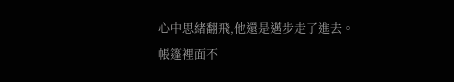心中思緒翻飛,他還是邁步走了進去。
帳篷裡面不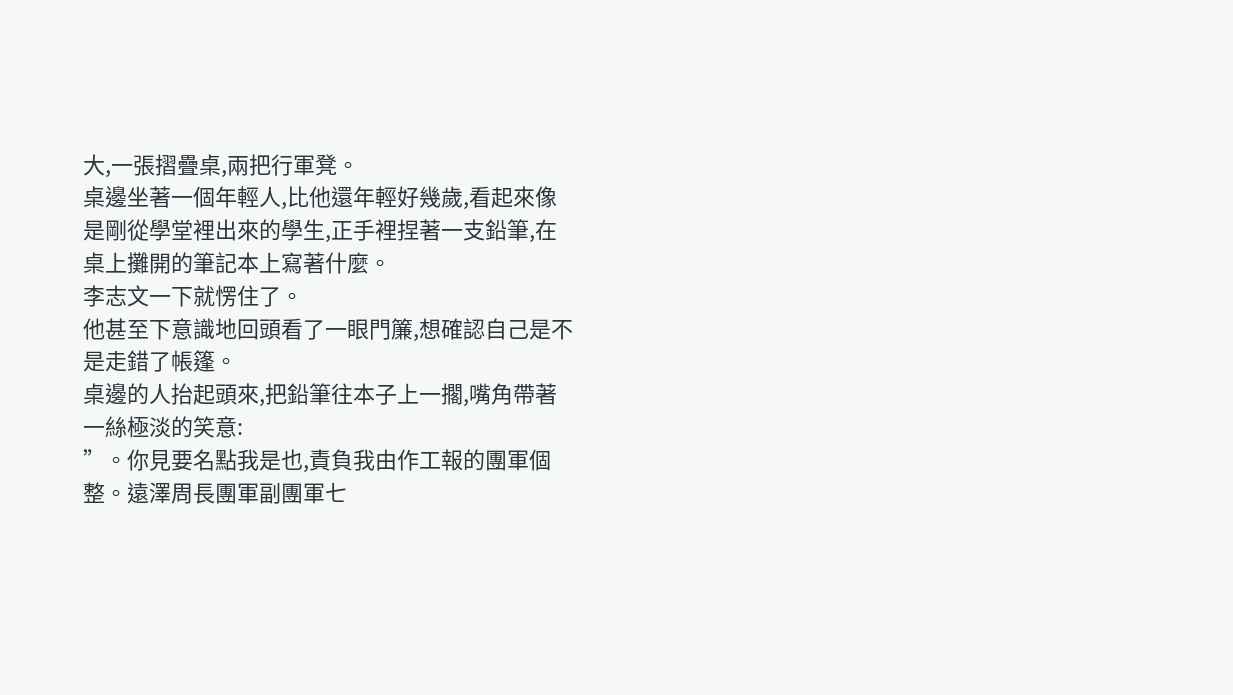大,一張摺疊桌,兩把行軍凳。
桌邊坐著一個年輕人,比他還年輕好幾歲,看起來像是剛從學堂裡出來的學生,正手裡捏著一支鉛筆,在桌上攤開的筆記本上寫著什麼。
李志文一下就愣住了。
他甚至下意識地回頭看了一眼門簾,想確認自己是不是走錯了帳篷。
桌邊的人抬起頭來,把鉛筆往本子上一擱,嘴角帶著一絲極淡的笑意:
”。你見要名點我是也,責負我由作工報的團軍個整。遠澤周長團軍副團軍七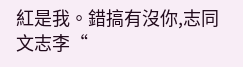紅是我。錯搞有沒你,志同文志李“